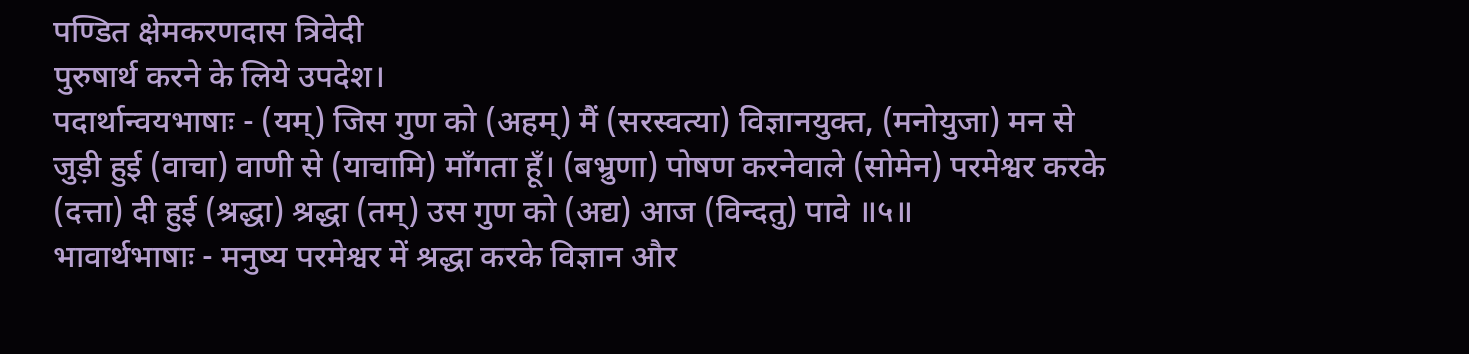पण्डित क्षेमकरणदास त्रिवेदी
पुरुषार्थ करने के लिये उपदेश।
पदार्थान्वयभाषाः - (यम्) जिस गुण को (अहम्) मैं (सरस्वत्या) विज्ञानयुक्त, (मनोयुजा) मन से जुड़ी हुई (वाचा) वाणी से (याचामि) माँगता हूँ। (बभ्रुणा) पोषण करनेवाले (सोमेन) परमेश्वर करके (दत्ता) दी हुई (श्रद्धा) श्रद्धा (तम्) उस गुण को (अद्य) आज (विन्दतु) पावे ॥५॥
भावार्थभाषाः - मनुष्य परमेश्वर में श्रद्धा करके विज्ञान और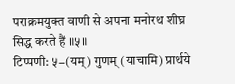पराक्रमयुक्त वाणी से अपना मनोरथ शीघ्र सिद्ध करते हैं ॥५॥
टिप्पणी: ५−(यम्) गुणम् (याचामि) प्रार्थये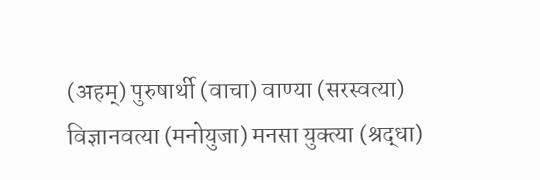(अहम्) पुरुषार्थी (वाचा) वाण्या (सरस्वत्या) विज्ञानवत्या (मनोयुजा) मनसा युक्त्या (श्रद्धा)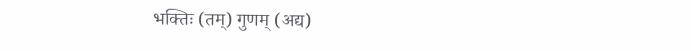भक्तिः (तम्) गुणम् (अद्य)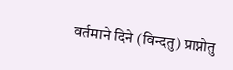वर्तमाने दिने (विन्दतु) प्राप्नोतु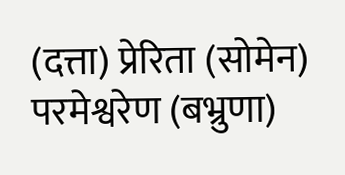(दत्ता) प्रेरिता (सोमेन) परमेश्वरेण (बभ्रुणा)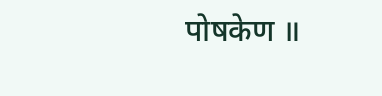पोषकेण ॥